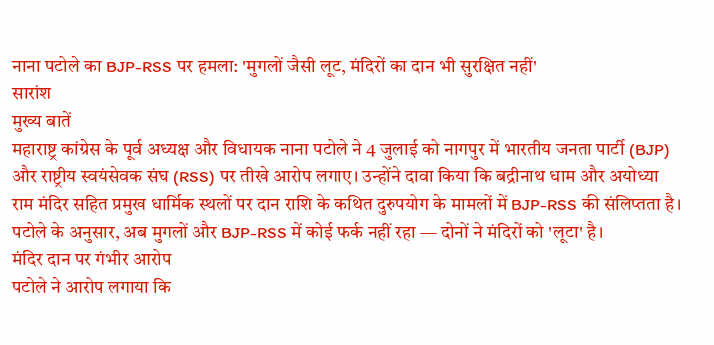नाना पटोले का BJP-RSS पर हमला: 'मुगलों जैसी लूट, मंदिरों का दान भी सुरक्षित नहीं'
सारांश
मुख्य बातें
महाराष्ट्र कांग्रेस के पूर्व अध्यक्ष और विधायक नाना पटोले ने 4 जुलाई को नागपुर में भारतीय जनता पार्टी (BJP) और राष्ट्रीय स्वयंसेवक संघ (RSS) पर तीखे आरोप लगाए। उन्होंने दावा किया कि बद्रीनाथ धाम और अयोध्या राम मंदिर सहित प्रमुख धार्मिक स्थलों पर दान राशि के कथित दुरुपयोग के मामलों में BJP-RSS की संलिप्तता है। पटोले के अनुसार, अब मुगलों और BJP-RSS में कोई फर्क नहीं रहा — दोनों ने मंदिरों को 'लूटा' है।
मंदिर दान पर गंभीर आरोप
पटोले ने आरोप लगाया कि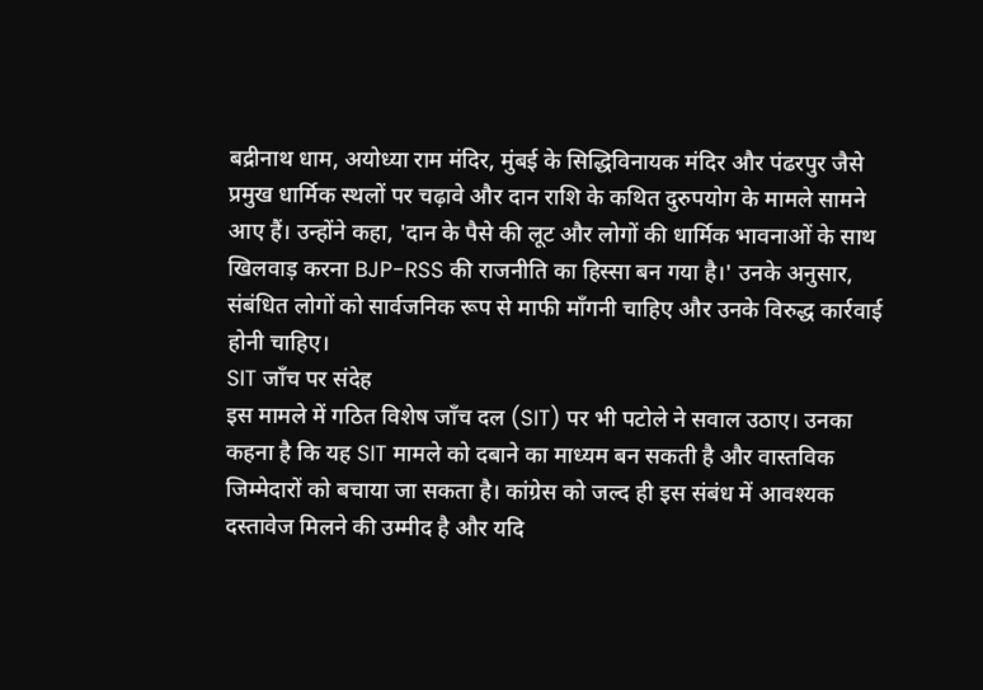बद्रीनाथ धाम, अयोध्या राम मंदिर, मुंबई के सिद्धिविनायक मंदिर और पंढरपुर जैसे प्रमुख धार्मिक स्थलों पर चढ़ावे और दान राशि के कथित दुरुपयोग के मामले सामने आए हैं। उन्होंने कहा, 'दान के पैसे की लूट और लोगों की धार्मिक भावनाओं के साथ खिलवाड़ करना BJP-RSS की राजनीति का हिस्सा बन गया है।' उनके अनुसार, संबंधित लोगों को सार्वजनिक रूप से माफी माँगनी चाहिए और उनके विरुद्ध कार्रवाई होनी चाहिए।
SIT जाँच पर संदेह
इस मामले में गठित विशेष जाँच दल (SIT) पर भी पटोले ने सवाल उठाए। उनका कहना है कि यह SIT मामले को दबाने का माध्यम बन सकती है और वास्तविक जिम्मेदारों को बचाया जा सकता है। कांग्रेस को जल्द ही इस संबंध में आवश्यक दस्तावेज मिलने की उम्मीद है और यदि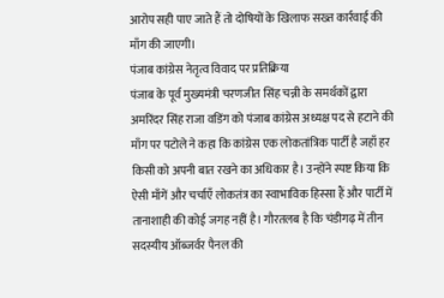आरोप सही पाए जाते हैं तो दोषियों के खिलाफ सख्त कार्रवाई की माँग की जाएगी।
पंजाब कांग्रेस नेतृत्व विवाद पर प्रतिक्रिया
पंजाब के पूर्व मुख्यमंत्री चरणजीत सिंह चन्नी के समर्थकों द्वारा अमरिंदर सिंह राजा वडिंग को पंजाब कांग्रेस अध्यक्ष पद से हटाने की माँग पर पटोले ने कहा कि कांग्रेस एक लोकतांत्रिक पार्टी है जहाँ हर किसी को अपनी बात रखने का अधिकार है। उन्होंने स्पष्ट किया कि ऐसी माँगें और चर्चाएँ लोकतंत्र का स्वाभाविक हिस्सा हैं और पार्टी में तानाशाही की कोई जगह नहीं है। गौरतलब है कि चंडीगढ़ में तीन सदस्यीय ऑब्जर्वर पैनल की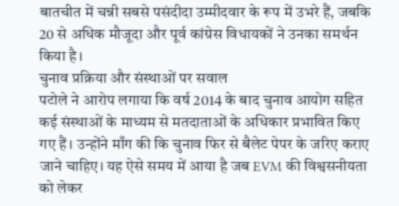बातचीत में चन्नी सबसे पसंदीदा उम्मीदवार के रूप में उभरे हैं, जबकि 20 से अधिक मौजूदा और पूर्व कांग्रेस विधायकों ने उनका समर्थन किया है।
चुनाव प्रक्रिया और संस्थाओं पर सवाल
पटोले ने आरोप लगाया कि वर्ष 2014 के बाद चुनाव आयोग सहित कई संस्थाओं के माध्यम से मतदाताओं के अधिकार प्रभावित किए गए हैं। उन्होंने माँग की कि चुनाव फिर से बैलेट पेपर के जरिए कराए जाने चाहिए। यह ऐसे समय में आया है जब EVM की विश्वसनीयता को लेकर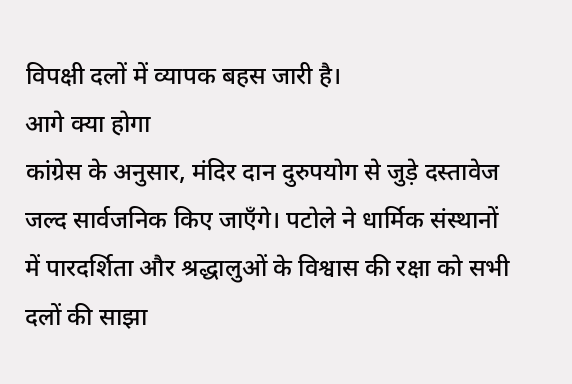विपक्षी दलों में व्यापक बहस जारी है।
आगे क्या होगा
कांग्रेस के अनुसार, मंदिर दान दुरुपयोग से जुड़े दस्तावेज जल्द सार्वजनिक किए जाएँगे। पटोले ने धार्मिक संस्थानों में पारदर्शिता और श्रद्धालुओं के विश्वास की रक्षा को सभी दलों की साझा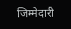जिम्मेदारी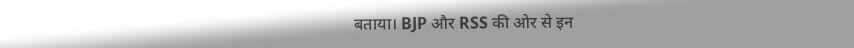बताया। BJP और RSS की ओर से इन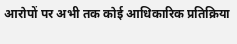आरोपों पर अभी तक कोई आधिकारिक प्रतिक्रिया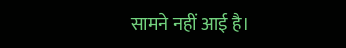सामने नहीं आई है।